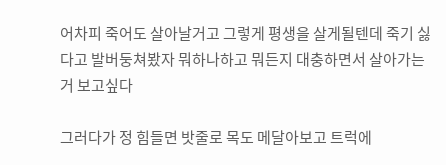어차피 죽어도 살아날거고 그렇게 평생을 살게될텐데 죽기 싫다고 발버둥쳐봤자 뭐하나하고 뭐든지 대충하면서 살아가는거 보고싶다

그러다가 정 힘들면 밧줄로 목도 메달아보고 트럭에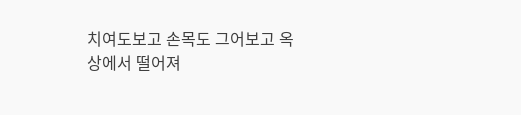치여도보고 손목도 그어보고 옥상에서 떨어져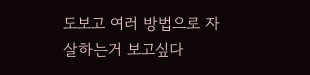도보고 여러 방법으로 자살하는거 보고싶다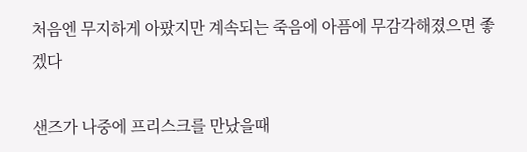처음엔 무지하게 아팠지만 계속되는 죽음에 아픔에 무감각해졌으면 좋겠다

샌즈가 나중에 프리스크를 만났을때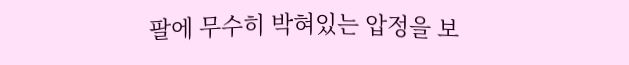팔에 무수히 박혀있는 압정을 보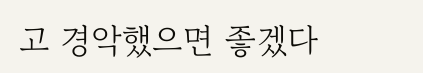고 경악했으면 좋겠다